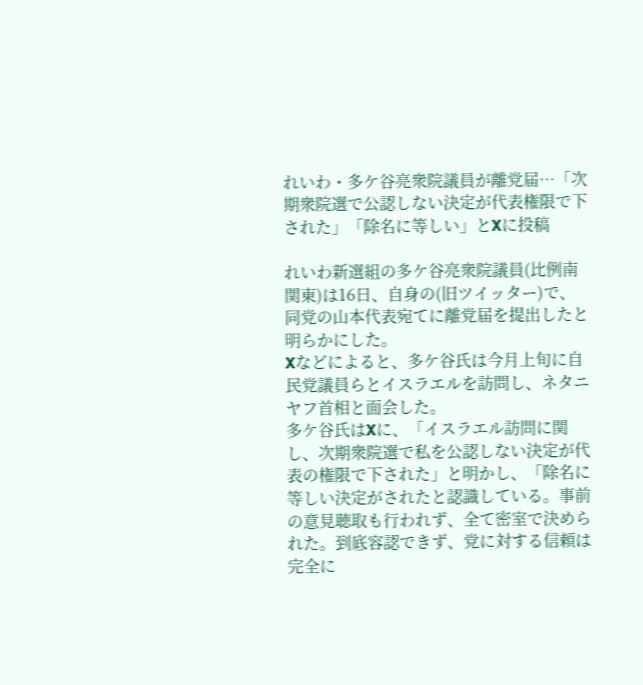れいわ・多ケ谷亮衆院議員が離党届…「次期衆院選で公認しない決定が代表権限で下された」「除名に等しい」とXに投稿

れいわ新選組の多ケ谷亮衆院議員(比例南関東)は16日、自身の(旧ツイッター)で、同党の山本代表宛てに離党届を提出したと明らかにした。
Xなどによると、多ケ谷氏は今月上旬に自民党議員らとイスラエルを訪問し、ネタニヤフ首相と面会した。
多ケ谷氏はXに、「イスラエル訪問に関し、次期衆院選で私を公認しない決定が代表の権限で下された」と明かし、「除名に等しい決定がされたと認識している。事前の意見聴取も行われず、全て密室で決められた。到底容認できず、党に対する信頼は完全に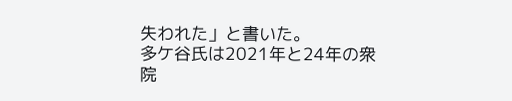失われた」と書いた。
多ケ谷氏は2021年と24年の衆院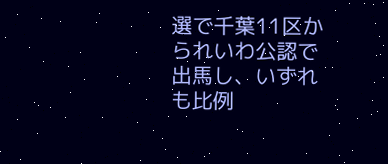選で千葉11区かられいわ公認で出馬し、いずれも比例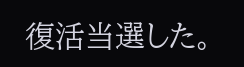復活当選した。